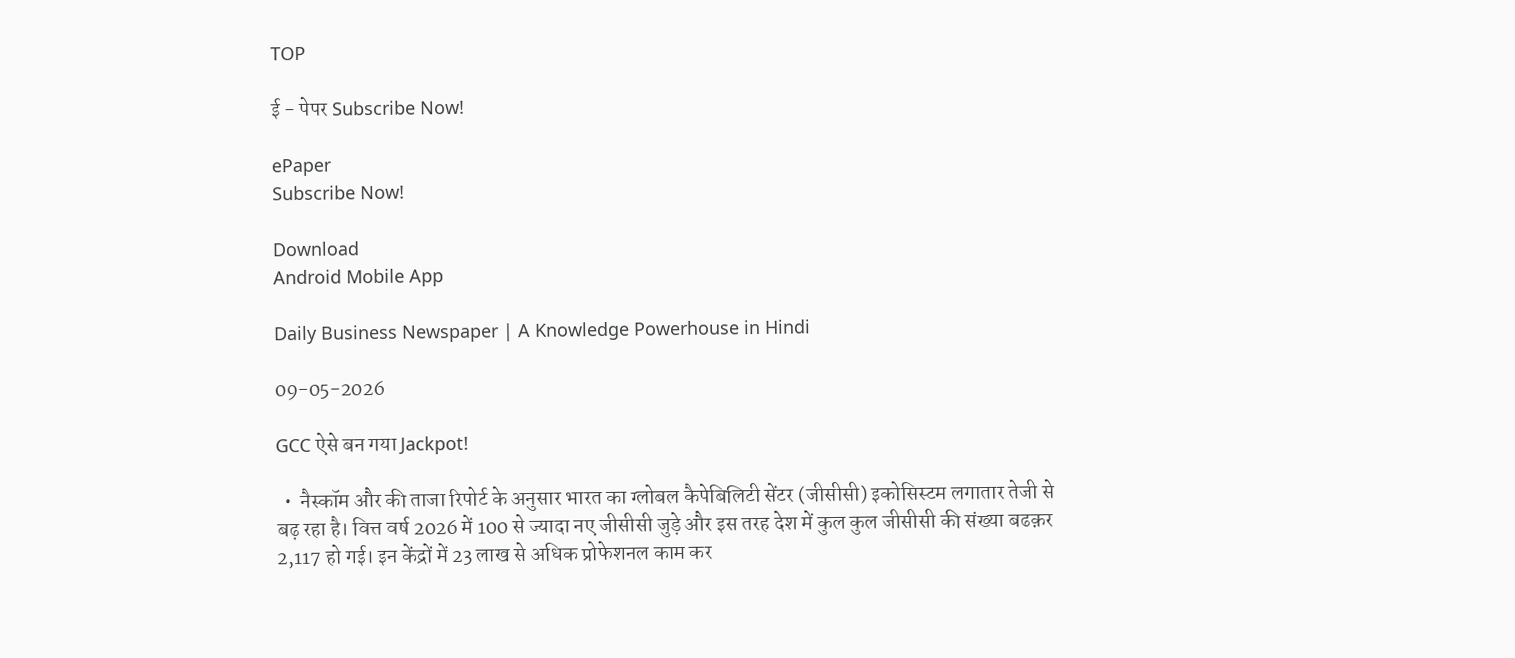TOP

ई - पेपर Subscribe Now!

ePaper
Subscribe Now!

Download
Android Mobile App

Daily Business Newspaper | A Knowledge Powerhouse in Hindi

09-05-2026

GCC ऐसे बन गया Jackpot!

  •  नैस्कॉम और की ताजा रिपोर्ट के अनुसार भारत का ग्लोबल कैपेबिलिटी सेंटर (जीसीसी) इकोसिस्टम लगातार तेजी से बढ़ रहा है। वित्त वर्ष 2026 में 100 से ज्यादा नए जीसीसी जुड़े और इस तरह देश में कुल कुल जीसीसी की संख्या बढक़र 2,117 हो गई। इन केंद्रों में 23 लाख से अधिक प्रोफेशनल काम कर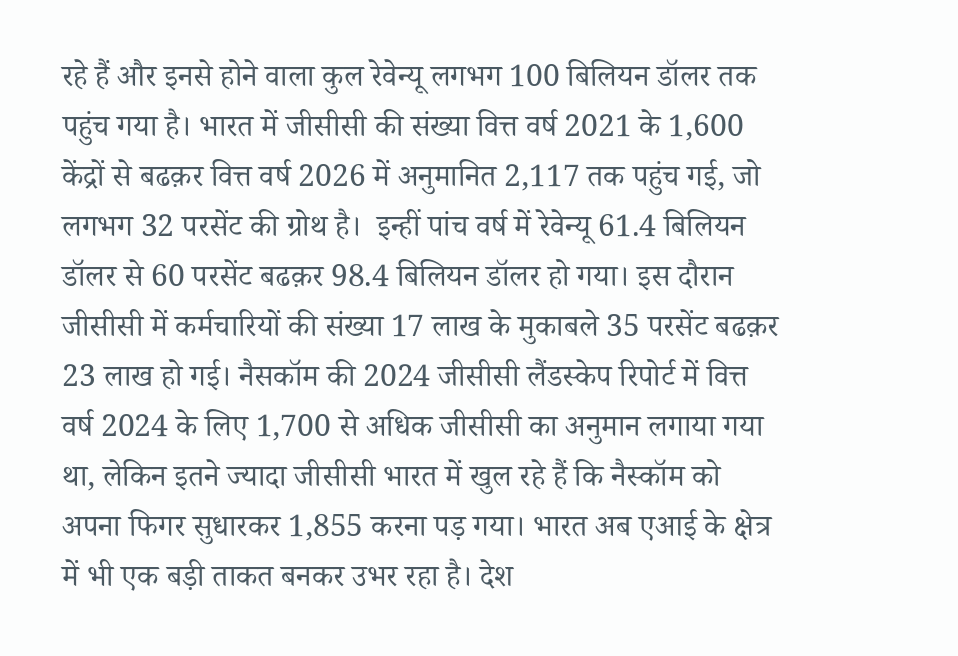रहे हैं और इनसे होने वाला कुल रेवेन्यू लगभग 100 बिलियन डॉलर तक पहुंच गया है। भारत में जीसीसी की संख्या वित्त वर्ष 2021 के 1,600 केंद्रों से बढक़र वित्त वर्ष 2026 में अनुमानित 2,117 तक पहुंच गई, जो लगभग 32 परसेंट की ग्रोथ है।  इन्हीं पांच वर्ष में रेवेन्यू 61.4 बिलियन डॉलर से 60 परसेंट बढक़र 98.4 बिलियन डॉलर हो गया। इस दौरान जीसीसी में कर्मचारियों की संख्या 17 लाख के मुकाबले 35 परसेंट बढक़र 23 लाख हो गई। नैसकॉम की 2024 जीसीसी लैंडस्केप रिपोर्ट में वित्त वर्ष 2024 के लिए 1,700 से अधिक जीसीसी का अनुमान लगाया गया था, लेकिन इतने ज्यादा जीसीसी भारत में खुल रहे हैं कि नैस्कॉम को अपना फिगर सुधारकर 1,855 करना पड़ गया। भारत अब एआई के क्षेत्र में भी एक बड़ी ताकत बनकर उभर रहा है। देश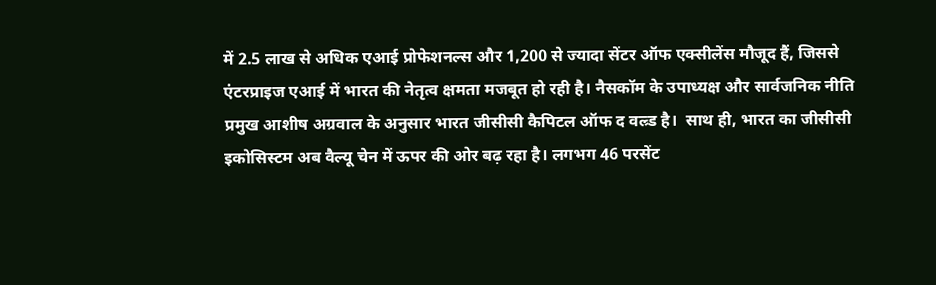में 2.5 लाख से अधिक एआई प्रोफेशनल्स और 1,200 से ज्यादा सेंटर ऑफ एक्सीलेंस मौजूद हैं, जिससे एंटरप्राइज एआई में भारत की नेतृत्व क्षमता मजबूत हो रही है। नैसकॉम के उपाध्यक्ष और सार्वजनिक नीति प्रमुख आशीष अग्रवाल के अनुसार भारत जीसीसी कैपिटल ऑफ द वल्र्ड है।  साथ ही, भारत का जीसीसी इकोसिस्टम अब वैल्यू चेन में ऊपर की ओर बढ़ रहा है। लगभग 46 परसेंट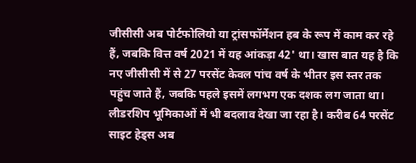जीसीसी अब पोर्टफोलियो या ट्रांसफॉर्मेशन हब के रूप में काम कर रहे हैं, जबकि वित्त वर्ष 2021 में यह आंकड़ा 42' था। खास बात यह है कि नए जीसीसी में से 27 परसेंट केवल पांच वर्ष के भीतर इस स्तर तक पहुंच जाते हैं, जबकि पहले इसमें लगभग एक दशक लग जाता था। लीडरशिप भूमिकाओं में भी बदलाव देखा जा रहा है। करीब 64 परसेंट साइट हेड्स अब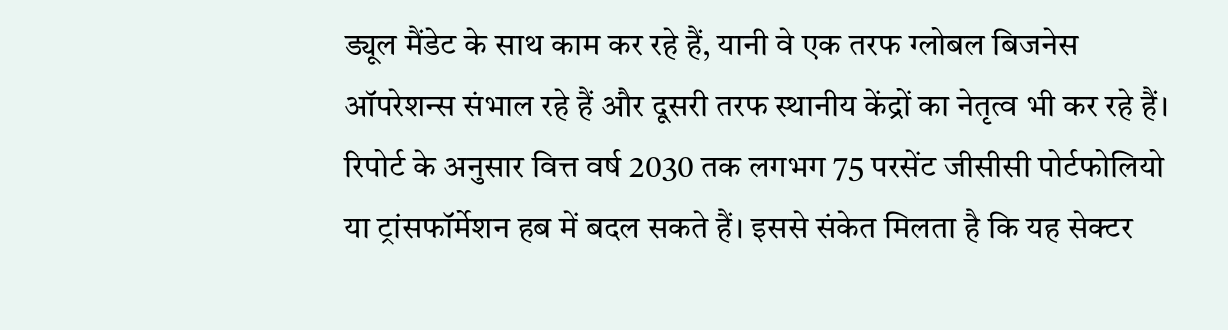ड्यूल मैंडेट के साथ काम कर रहे हैं, यानी वे एक तरफ ग्लोबल बिजनेस ऑपरेशन्स संभाल रहे हैं और दूसरी तरफ स्थानीय केंद्रों का नेतृत्व भी कर रहे हैं। रिपोर्ट के अनुसार वित्त वर्ष 2030 तक लगभग 75 परसेंट जीसीसी पोर्टफोलियो या ट्रांसफॉर्मेशन हब में बदल सकते हैं। इससे संकेत मिलता है कि यह सेक्टर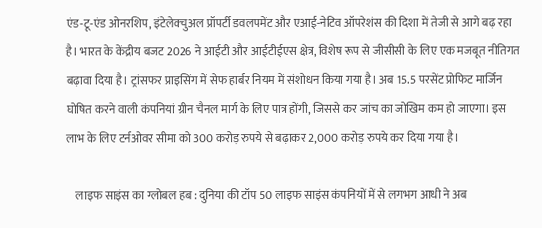एंड-टू-एंड ओनरशिप, इंटेलेक्चुअल प्रॉपर्टी डवलपमेंट और एआई-नेटिव ऑपरेशंस की दिशा में तेजी से आगे बढ़ रहा है। भारत के केंद्रीय बजट 2026 ने आईटी और आईटीईएस क्षेत्र, विशेष रूप से जीसीसी के लिए एक मजबूत नीतिगत बढ़ावा दिया है। ट्रांसफर प्राइसिंग में सेफ हार्बर नियम में संशोधन किया गया है। अब 15.5 परसेंट प्रोफिट मार्जिन घोषित करने वाली कंपनियां ग्रीन चैनल मार्ग के लिए पात्र होंगी, जिससे कर जांच का जोखिम कम हो जाएगा। इस लाभ के लिए टर्नओवर सीमा को 300 करोड़ रुपये से बढ़ाकर 2,000 करोड़ रुपये कर दिया गया है।

    लाइफ साइंस का ग्लोबल हब : दुनिया की टॉप 50 लाइफ साइंस कंपनियों में से लगभग आधी ने अब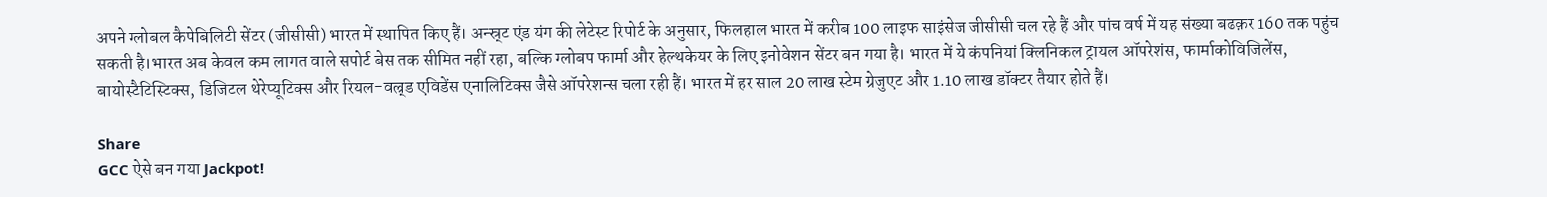अपने ग्लोबल कैपेबिलिटी सेंटर (जीसीसी) भारत में स्थापित किए हैं। अन्स्र्ट एंड यंग की लेटेस्ट रिपोर्ट के अनुसार, फिलहाल भारत में करीब 100 लाइफ साइंसेज जीसीसी चल रहे हैं और पांच वर्ष में यह संख्या बढक़र 160 तक पहुंच सकती है।भारत अब केवल कम लागत वाले सपोर्ट बेस तक सीमित नहीं रहा, बल्कि ग्लोबप फार्मा और हेल्थकेयर के लिए इनोवेशन सेंटर बन गया है। भारत में ये कंपनियां क्लिनिकल ट्रायल ऑपरेशंस, फार्माकोविजिलेंस, बायोस्टैटिस्टिक्स, डिजिटल थेरेप्यूटिक्स और रियल-वल्र्ड एविडेंस एनालिटिक्स जैसे ऑपरेशन्स चला रही हैं। भारत में हर साल 20 लाख स्टेम ग्रेजुएट और 1.10 लाख डॉक्टर तैयार होते हैं।

Share
GCC ऐसे बन गया Jackpot!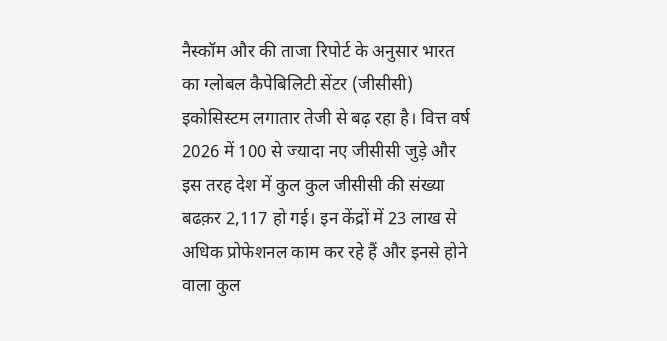नैस्कॉम और की ताजा रिपोर्ट के अनुसार भारत का ग्लोबल कैपेबिलिटी सेंटर (जीसीसी) इकोसिस्टम लगातार तेजी से बढ़ रहा है। वित्त वर्ष 2026 में 100 से ज्यादा नए जीसीसी जुड़े और इस तरह देश में कुल कुल जीसीसी की संख्या बढक़र 2,117 हो गई। इन केंद्रों में 23 लाख से अधिक प्रोफेशनल काम कर रहे हैं और इनसे होने वाला कुल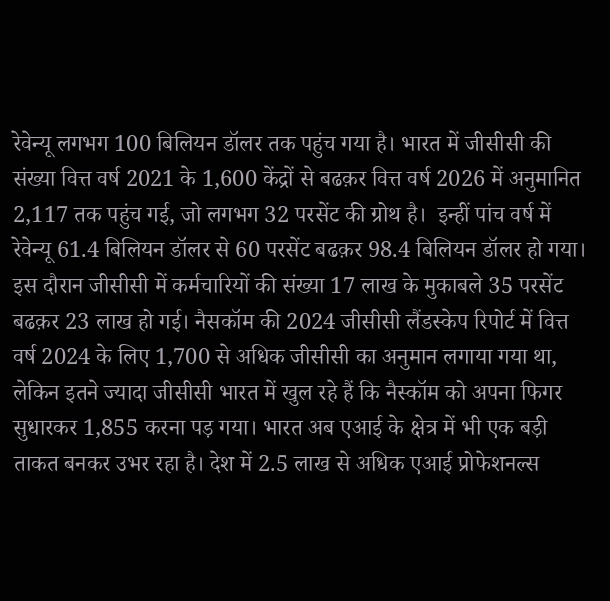रेवेन्यू लगभग 100 बिलियन डॉलर तक पहुंच गया है। भारत में जीसीसी की संख्या वित्त वर्ष 2021 के 1,600 केंद्रों से बढक़र वित्त वर्ष 2026 में अनुमानित 2,117 तक पहुंच गई, जो लगभग 32 परसेंट की ग्रोथ है।  इन्हीं पांच वर्ष में रेवेन्यू 61.4 बिलियन डॉलर से 60 परसेंट बढक़र 98.4 बिलियन डॉलर हो गया। इस दौरान जीसीसी में कर्मचारियों की संख्या 17 लाख के मुकाबले 35 परसेंट बढक़र 23 लाख हो गई। नैसकॉम की 2024 जीसीसी लैंडस्केप रिपोर्ट में वित्त वर्ष 2024 के लिए 1,700 से अधिक जीसीसी का अनुमान लगाया गया था, लेकिन इतने ज्यादा जीसीसी भारत में खुल रहे हैं कि नैस्कॉम को अपना फिगर सुधारकर 1,855 करना पड़ गया। भारत अब एआई के क्षेत्र में भी एक बड़ी ताकत बनकर उभर रहा है। देश में 2.5 लाख से अधिक एआई प्रोफेशनल्स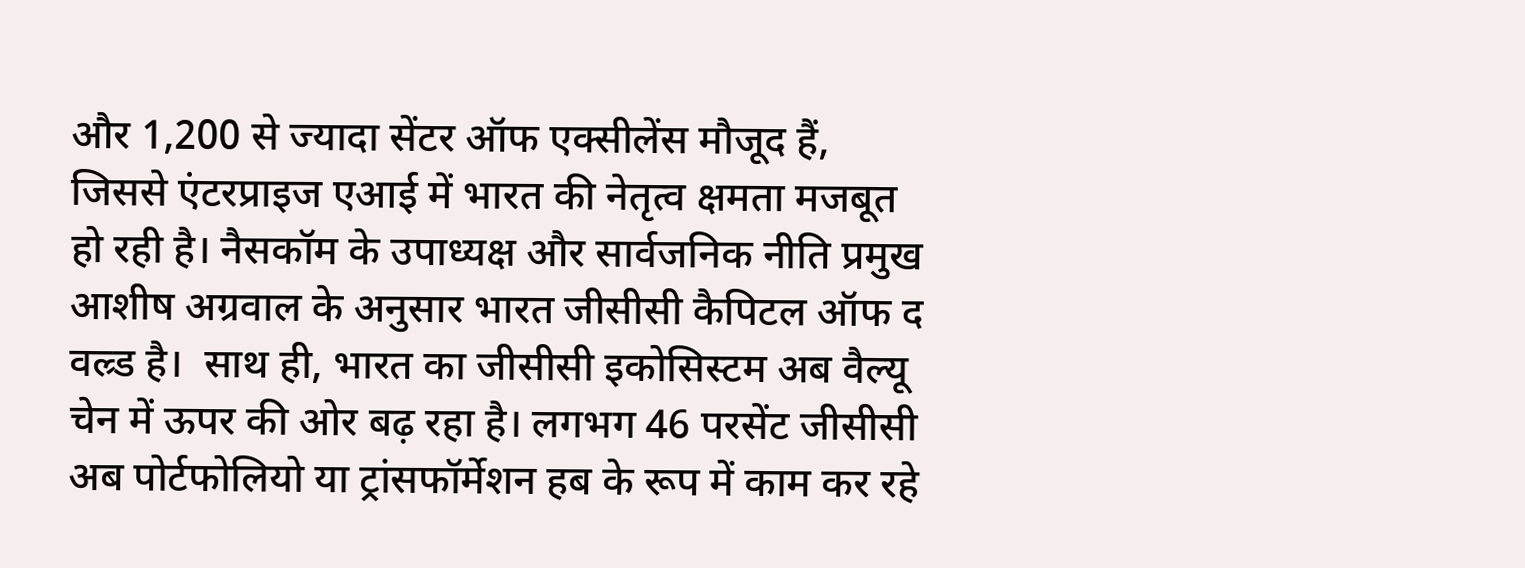और 1,200 से ज्यादा सेंटर ऑफ एक्सीलेंस मौजूद हैं, जिससे एंटरप्राइज एआई में भारत की नेतृत्व क्षमता मजबूत हो रही है। नैसकॉम के उपाध्यक्ष और सार्वजनिक नीति प्रमुख आशीष अग्रवाल के अनुसार भारत जीसीसी कैपिटल ऑफ द वल्र्ड है।  साथ ही, भारत का जीसीसी इकोसिस्टम अब वैल्यू चेन में ऊपर की ओर बढ़ रहा है। लगभग 46 परसेंट जीसीसी अब पोर्टफोलियो या ट्रांसफॉर्मेशन हब के रूप में काम कर रहे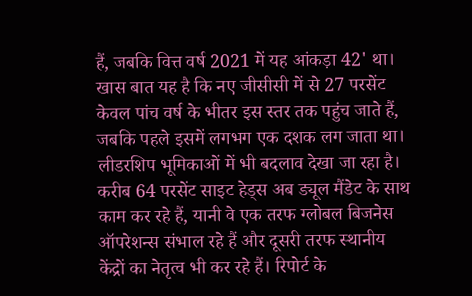हैं, जबकि वित्त वर्ष 2021 में यह आंकड़ा 42' था। खास बात यह है कि नए जीसीसी में से 27 परसेंट केवल पांच वर्ष के भीतर इस स्तर तक पहुंच जाते हैं, जबकि पहले इसमें लगभग एक दशक लग जाता था। लीडरशिप भूमिकाओं में भी बदलाव देखा जा रहा है। करीब 64 परसेंट साइट हेड्स अब ड्यूल मैंडेट के साथ काम कर रहे हैं, यानी वे एक तरफ ग्लोबल बिजनेस ऑपरेशन्स संभाल रहे हैं और दूसरी तरफ स्थानीय केंद्रों का नेतृत्व भी कर रहे हैं। रिपोर्ट के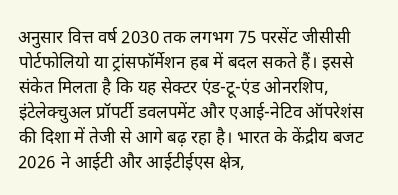अनुसार वित्त वर्ष 2030 तक लगभग 75 परसेंट जीसीसी पोर्टफोलियो या ट्रांसफॉर्मेशन हब में बदल सकते हैं। इससे संकेत मिलता है कि यह सेक्टर एंड-टू-एंड ओनरशिप, इंटेलेक्चुअल प्रॉपर्टी डवलपमेंट और एआई-नेटिव ऑपरेशंस की दिशा में तेजी से आगे बढ़ रहा है। भारत के केंद्रीय बजट 2026 ने आईटी और आईटीईएस क्षेत्र,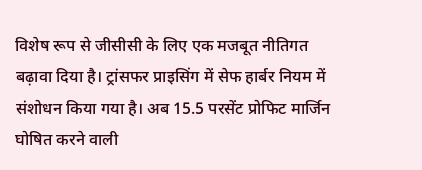विशेष रूप से जीसीसी के लिए एक मजबूत नीतिगत बढ़ावा दिया है। ट्रांसफर प्राइसिंग में सेफ हार्बर नियम में संशोधन किया गया है। अब 15.5 परसेंट प्रोफिट मार्जिन घोषित करने वाली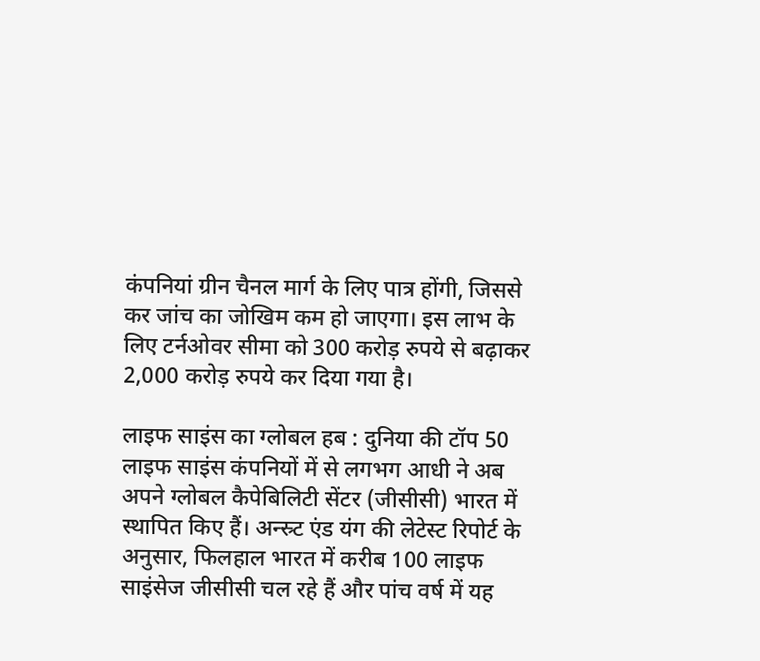कंपनियां ग्रीन चैनल मार्ग के लिए पात्र होंगी, जिससे कर जांच का जोखिम कम हो जाएगा। इस लाभ के लिए टर्नओवर सीमा को 300 करोड़ रुपये से बढ़ाकर 2,000 करोड़ रुपये कर दिया गया है।

लाइफ साइंस का ग्लोबल हब : दुनिया की टॉप 50 लाइफ साइंस कंपनियों में से लगभग आधी ने अब अपने ग्लोबल कैपेबिलिटी सेंटर (जीसीसी) भारत में स्थापित किए हैं। अन्स्र्ट एंड यंग की लेटेस्ट रिपोर्ट के अनुसार, फिलहाल भारत में करीब 100 लाइफ साइंसेज जीसीसी चल रहे हैं और पांच वर्ष में यह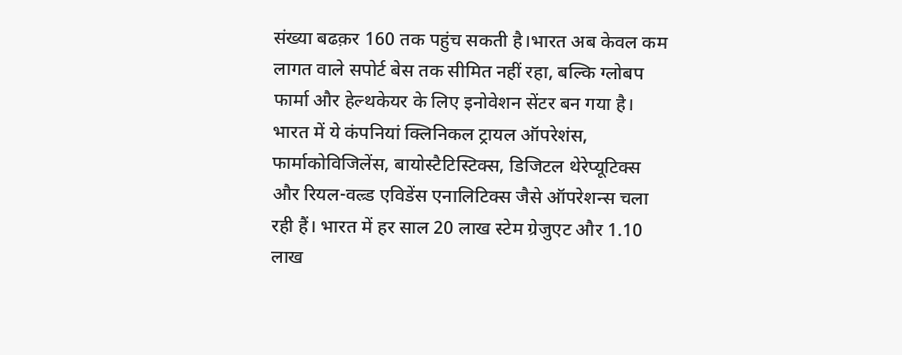संख्या बढक़र 160 तक पहुंच सकती है।भारत अब केवल कम लागत वाले सपोर्ट बेस तक सीमित नहीं रहा, बल्कि ग्लोबप फार्मा और हेल्थकेयर के लिए इनोवेशन सेंटर बन गया है। भारत में ये कंपनियां क्लिनिकल ट्रायल ऑपरेशंस, फार्माकोविजिलेंस, बायोस्टैटिस्टिक्स, डिजिटल थेरेप्यूटिक्स और रियल-वल्र्ड एविडेंस एनालिटिक्स जैसे ऑपरेशन्स चला रही हैं। भारत में हर साल 20 लाख स्टेम ग्रेजुएट और 1.10 लाख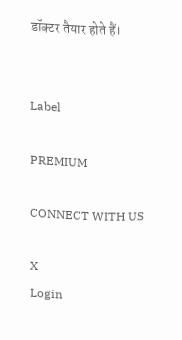डॉक्टर तैयार होते हैं।


Label

PREMIUM

CONNECT WITH US

X
Login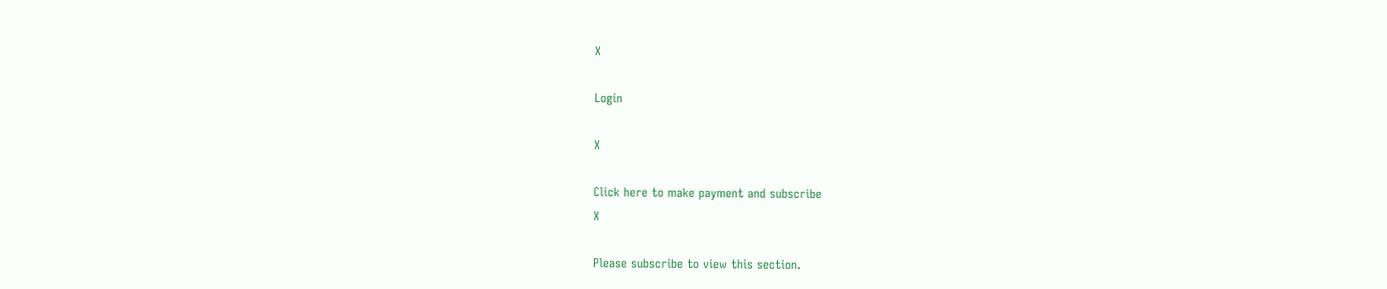X

Login

X

Click here to make payment and subscribe
X

Please subscribe to view this section.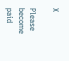X

Please become paid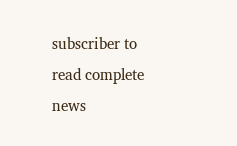subscriber to read complete news